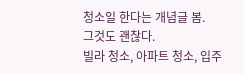청소일 한다는 개념글 봄.
그것도 괜찮다.
빌라 청소, 아파트 청소, 입주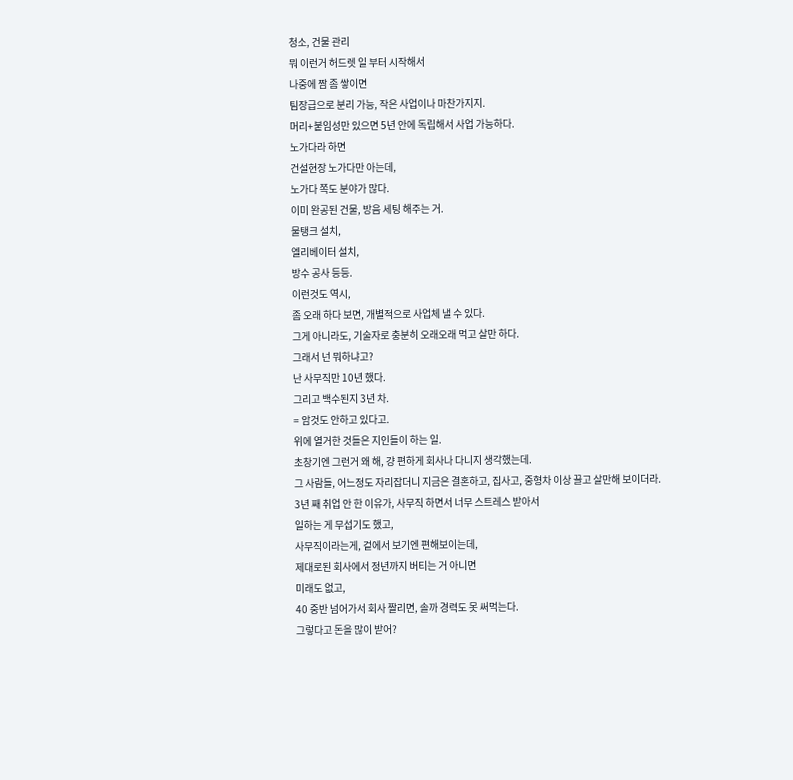청소, 건물 관리
뭐 이런거 허드렛 일 부터 시작해서
나중에 짬 좀 쌓이면
팀장급으로 분리 가능, 작은 사업이나 마찬가지지.
머리+붙임성만 있으면 5년 안에 독립해서 사업 가능하다.
노가다라 하면
건설현장 노가다만 아는데,
노가다 쪽도 분야가 많다.
이미 완공된 건물, 방음 세팅 해주는 거.
물탱크 설치,
엘리베이터 설치,
방수 공사 등등.
이런것도 역시,
좀 오래 하다 보면, 개별적으로 사업체 낼 수 있다.
그게 아니라도, 기술자로 충분히 오래오래 먹고 살만 하다.
그래서 넌 뭐하냐고?
난 사무직만 10년 했다.
그리고 백수된지 3년 차.
= 암것도 안하고 있다고.
위에 열거한 것들은 지인들이 하는 일.
초창기엔 그런거 왜 해, 걍 편하게 회사나 다니지 생각했는데.
그 사람들, 어느정도 자리잡더니 지금은 결혼하고, 집사고, 중형차 이상 끌고 살만해 보이더라.
3년 째 취업 안 한 이유가, 사무직 하면서 너무 스트레스 받아서
일하는 게 무섭기도 했고,
사무직이라는게, 겉에서 보기엔 편해보이는데,
제대로된 회사에서 정년까지 버티는 거 아니면
미래도 없고,
40 중반 넘어가서 회사 짤리면, 솔까 경력도 못 써먹는다.
그렇다고 돈을 많이 받어?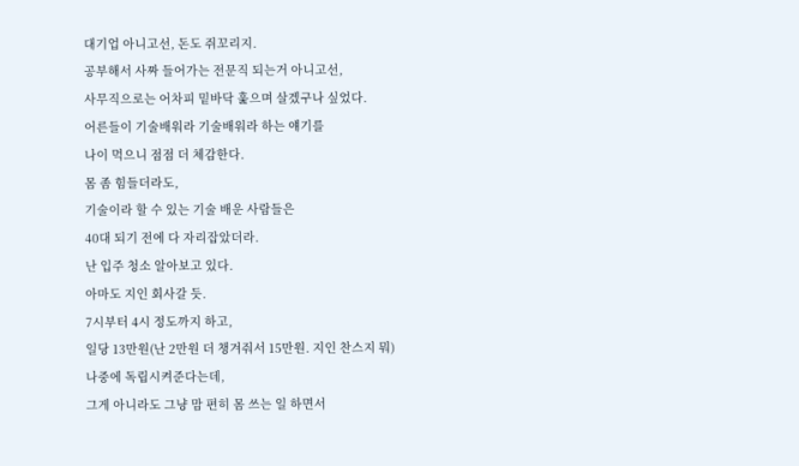대기업 아니고선, 돈도 쥐꼬리지.
공부해서 사짜 들어가는 전문직 되는거 아니고선,
사무직으로는 어차피 밑바닥 훑으며 살겠구나 싶었다.
어른들이 기술배워라 기술배워라 하는 얘기를
나이 먹으니 점점 더 체감한다.
몸 좀 힘들더라도,
기술이라 할 수 있는 기술 배운 사람들은
40대 되기 전에 다 자리잡았더라.
난 입주 청소 알아보고 있다.
아마도 지인 회사갈 듯.
7시부터 4시 정도까지 하고,
일당 13만원(난 2만원 더 챙겨줘서 15만원. 지인 찬스지 뭐)
나중에 독립시켜준다는데,
그게 아니라도 그냥 맘 편히 몸 쓰는 일 하면서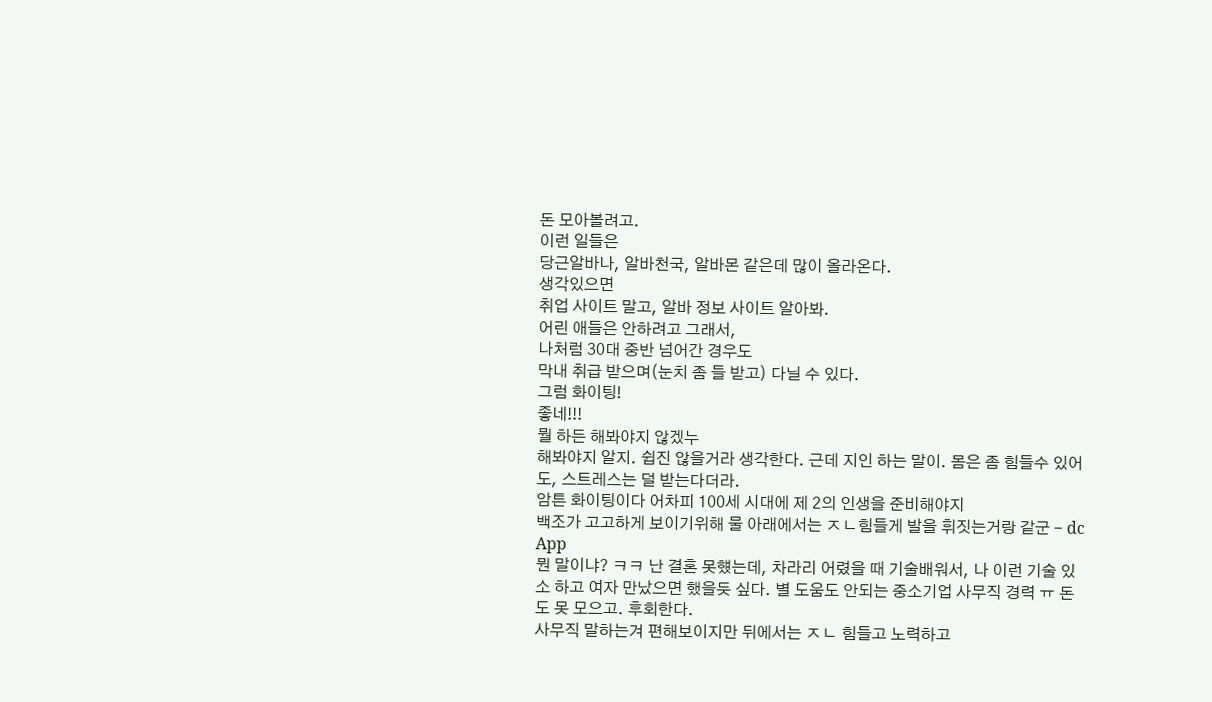돈 모아볼려고.
이런 일들은
당근알바나, 알바천국, 알바몬 같은데 많이 올라온다.
생각있으면
취업 사이트 말고, 알바 정보 사이트 알아봐.
어린 애들은 안하려고 그래서,
나처럼 30대 중반 넘어간 경우도
막내 취급 받으며(눈치 좀 들 받고) 다닐 수 있다.
그럼 화이팅!
좋네!!!
뭘 하든 해봐야지 않겠누
해봐야지 알지. 쉽진 않을거라 생각한다. 근데 지인 하는 말이. 몸은 좀 힘들수 있어도, 스트레스는 덜 받는다더라.
암튼 화이팅이다 어차피 100세 시대에 제 2의 인생을 준비해야지
백조가 고고하게 보이기위해 물 아래에서는 ㅈㄴ힘들게 발을 휘짓는거랑 같군 - dc App
뭔 말이냐? ㅋㅋ 난 결혼 못헀는데, 차라리 어렸을 때 기술배워서, 나 이런 기술 있소 하고 여자 만났으면 했을듯 싶다. 별 도움도 안되는 중소기업 사무직 경력 ㅠ 돈도 못 모으고. 후회한다.
사무직 말하는겨 편해보이지만 뒤에서는 ㅈㄴ 힘들고 노력하고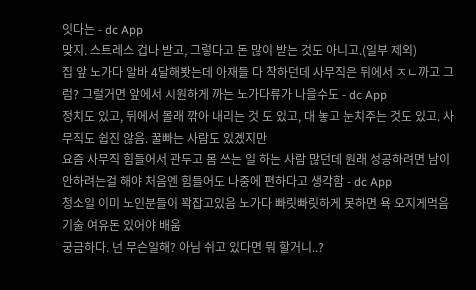잇다는 - dc App
맞지. 스트레스 겁나 받고, 그렇다고 돈 많이 받는 것도 아니고.(일부 제외)
집 앞 노가다 알바 4달해봣는데 아재들 다 착하던데 사무직은 뒤에서 ㅈㄴ까고 그럼? 그럴거면 앞에서 시원하게 까는 노가다류가 나을수도 - dc App
정치도 있고, 뒤에서 몰래 깎아 내리는 것 도 있고, 대 놓고 눈치주는 것도 있고. 사무직도 쉽진 않음. 꿀빠는 사람도 있곘지만
요즘 사무직 힘들어서 관두고 몸 쓰는 일 하는 사람 많던데 원래 성공하려면 남이 안하려는걸 해야 처음엔 힘들어도 나중에 편하다고 생각함 - dc App
청소일 이미 노인분들이 꽉잡고있음 노가다 빠릿빠릿하게 못하면 욕 오지게먹음 기술 여유돈 있어야 배움
궁금하다. 넌 무슨일해? 아님 쉬고 있다면 뭐 할거니..?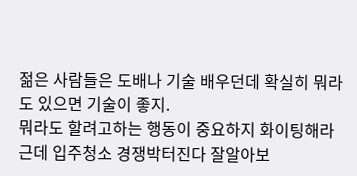젊은 사람들은 도배나 기술 배우던데 확실히 뭐라도 있으면 기술이 좋지.
뭐라도 할려고하는 행동이 중요하지 화이팅해라 근데 입주청소 경쟁박터진다 잘알아보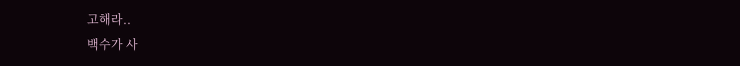고해라..
백수가 사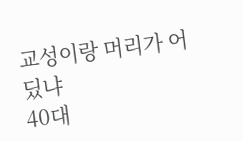교성이랑 머리가 어딨냐
40대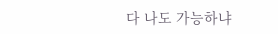다 나도 가능하냐